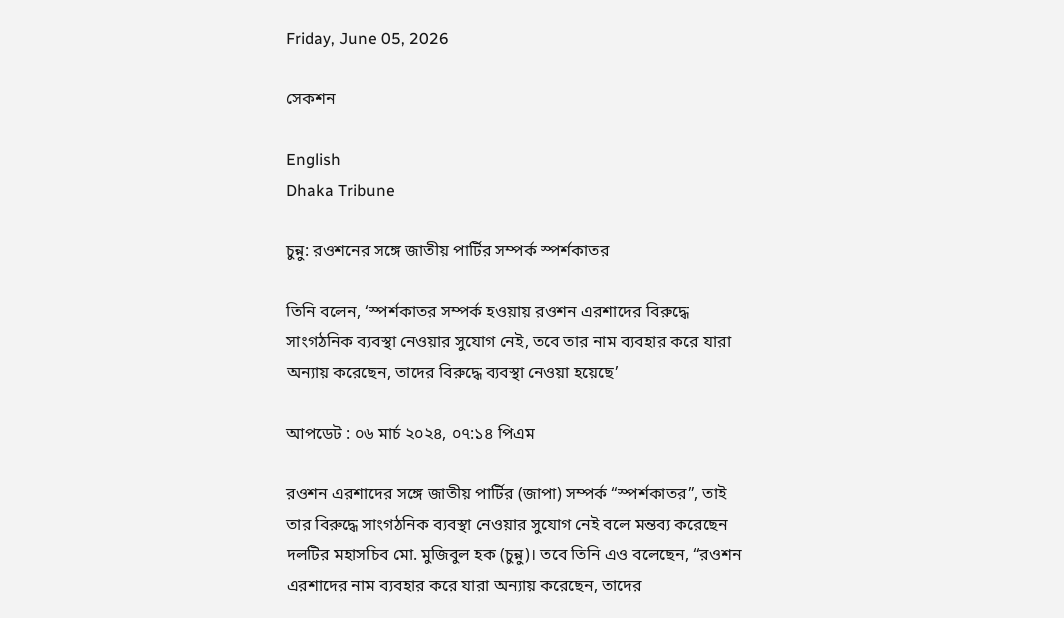Friday, June 05, 2026

সেকশন

English
Dhaka Tribune

চুন্নু: রওশনের সঙ্গে জাতীয় পার্টির সম্পর্ক স্পর্শকাতর

তিনি বলেন, ‘স্পর্শকাতর সম্পর্ক হওয়ায় রওশন এরশাদের বিরুদ্ধে সাংগঠনিক ব্যবস্থা নেওয়ার সুযোগ নেই, তবে তার নাম ব্যবহার করে যারা অন্যায় করেছেন, তাদের বিরুদ্ধে ব্যবস্থা নেওয়া হয়েছে’

আপডেট : ০৬ মার্চ ২০২৪, ০৭:১৪ পিএম

রওশন এরশাদের সঙ্গে জাতীয় পার্টির (জাপা) সম্পর্ক “স্পর্শকাতর”, তাই তার বিরুদ্ধে সাংগঠনিক ব্যবস্থা নেওয়ার সুযোগ নেই বলে মন্তব্য করেছেন দলটির মহাসচিব মো. মুজিবুল হক (চুন্নু)। তবে তিনি এও বলেছেন, “রওশন এরশাদের নাম ব্যবহার করে যারা অন্যায় করেছেন, তাদের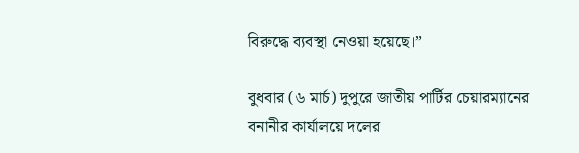বিরুদ্ধে ব্যবস্থা নেওয়া হয়েছে।”

বুধবার (৬ মার্চ) দুপুরে জাতীয় পার্টির চেয়ারম্যানের বনানীর কার্যালয়ে দলের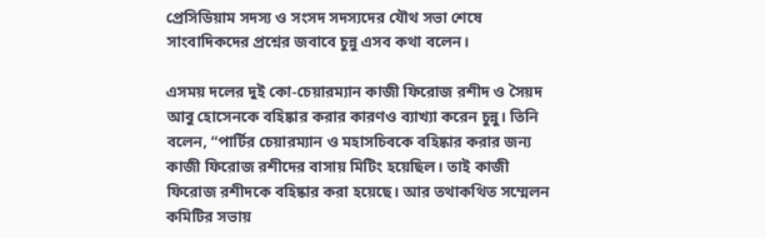প্রেসিডিয়াম সদস্য ও সংসদ সদস্যদের যৌথ সভা শেষে সাংবাদিকদের প্রশ্নের জবাবে চুন্নু এসব কথা বলেন।

এসময় দলের দুই কো-চেয়ারম্যান কাজী ফিরোজ রশীদ ও সৈয়দ আবু হোসেনকে বহিষ্কার করার কারণও ব্যাখ্যা করেন চুন্নু। তিনি বলেন, “পার্টির চেয়ারম্যান ও মহাসচিবকে বহিষ্কার করার জন্য কাজী ফিরোজ রশীদের বাসায় মিটিং হয়েছিল। তাই কাজী ফিরোজ রশীদকে বহিষ্কার করা হয়েছে। আর তথাকথিত সম্মেলন কমিটির সভায়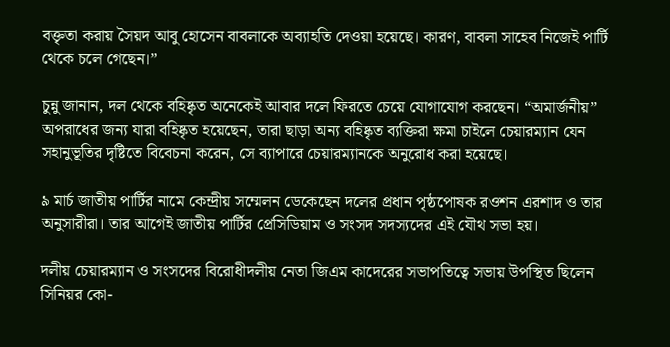বক্তৃতা করায় সৈয়দ আবু হোসেন বাবলাকে অব্যাহতি দেওয়া হয়েছে। কারণ, বাবলা সাহেব নিজেই পার্টি থেকে চলে গেছেন।”

চুন্নু জানান, দল থেকে বহিষ্কৃত অনেকেই আবার দলে ফিরতে চেয়ে যোগাযোগ করছেন। “অমার্জনীয়” অপরাধের জন্য যারা বহিষ্কৃত হয়েছেন, তারা ছাড়া অন্য বহিষ্কৃত ব্যক্তিরা ক্ষমা চাইলে চেয়ারম্যান যেন সহানুভূতির দৃষ্টিতে বিবেচনা করেন, সে ব্যাপারে চেয়ারম্যানকে অনুরোধ করা হয়েছে।

৯ মার্চ জাতীয় পার্টির নামে কেন্দ্রীয় সম্মেলন ডেকেছেন দলের প্রধান পৃষ্ঠপোষক রওশন এরশাদ ও তার অনুসারীরা। তার আগেই জাতীয় পার্টির প্রেসিডিয়াম ও সংসদ সদস্যদের এই যৌথ সভা হয়।

দলীয় চেয়ারম্যান ও সংসদের বিরোধীদলীয় নেতা জিএম কাদেরের সভাপতিত্বে সভায় উপস্থিত ছিলেন সিনিয়র কো-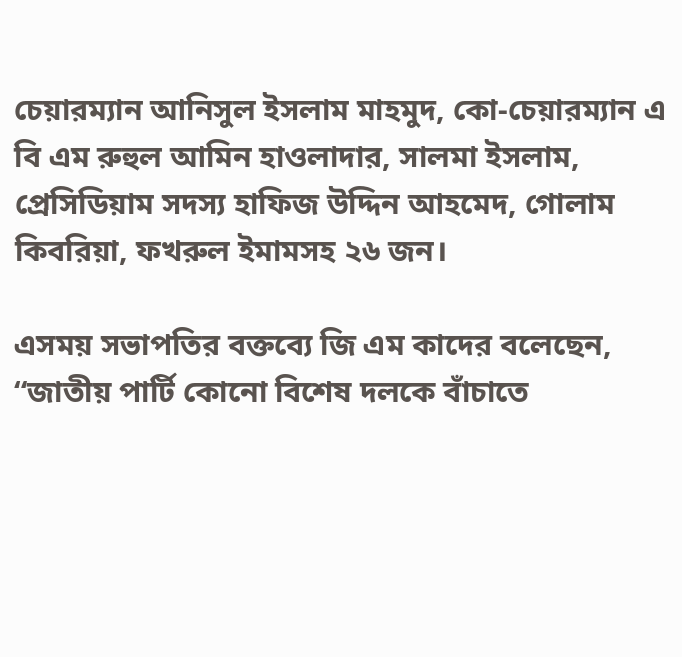চেয়ারম্যান আনিসুল ইসলাম মাহমুদ, কো-চেয়ারম্যান এ বি এম রুহুল আমিন হাওলাদার, সালমা ইসলাম, প্রেসিডিয়াম সদস্য হাফিজ উদ্দিন আহমেদ, গোলাম কিবরিয়া, ফখরুল ইমামসহ ২৬ জন।

এসময় সভাপতির বক্তব্যে জি এম কাদের বলেছেন, “জাতীয় পার্টি কোনো বিশেষ দলকে বাঁচাতে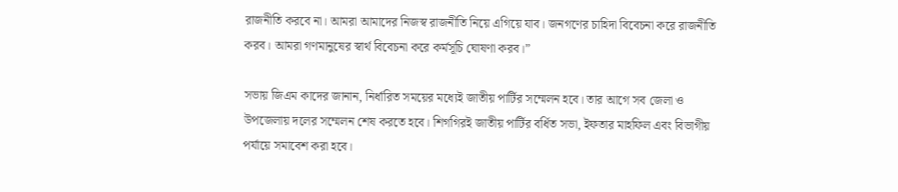রাজনীতি করবে না। আমরা আমাদের নিজস্ব রাজনীতি নিয়ে এগিয়ে যাব। জনগণের চাহিদা বিবেচনা করে রাজনীতি করব। আমরা গণমানুষের স্বার্থ বিবেচনা করে কর্মসূচি ঘোষণা করব।”

সভায় জিএম কাদের জানান, নির্ধারিত সময়ের মধ্যেই জাতীয় পার্টির সম্মেলন হবে। তার আগে সব জেলা ও উপজেলায় দলের সম্মেলন শেষ করতে হবে। শিগগিরই জাতীয় পার্টির বর্ধিত সভা, ইফতার মাহফিল এবং বিভাগীয় পর্যায়ে সমাবেশ করা হবে।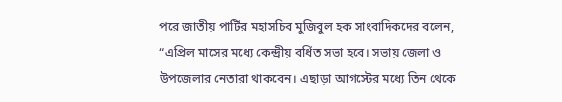পরে জাতীয় পার্টির মহাসচিব মুজিবুল হক সাংবাদিকদের বলেন, “এপ্রিল মাসের মধ্যে কেন্দ্রীয় বর্ধিত সভা হবে। সভায় জেলা ও উপজেলার নেতারা থাকবেন। এছাড়া আগস্টের মধ্যে তিন থেকে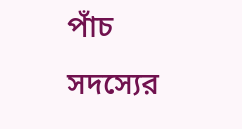পাঁচ সদস্যের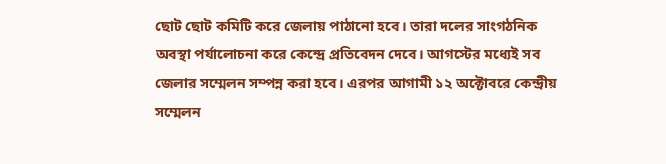ছোট ছোট কমিটি করে জেলায় পাঠানো হবে। তারা দলের সাংগঠনিক অবস্থা পর্যালোচনা করে কেন্দ্রে প্রতিবেদন দেবে। আগস্টের মধ্যেই সব জেলার সম্মেলন সম্পন্ন করা হবে। এরপর আগামী ১২ অক্টোবরে কেন্দ্রীয় সম্মেলন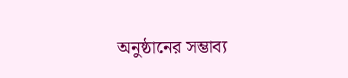অনুষ্ঠানের সম্ভাব্য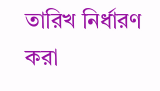তারিখ নির্ধারণ করা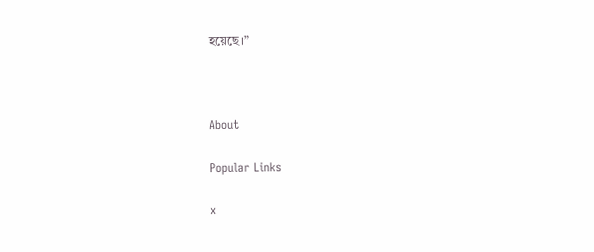হয়েছে।”



About

Popular Links

x